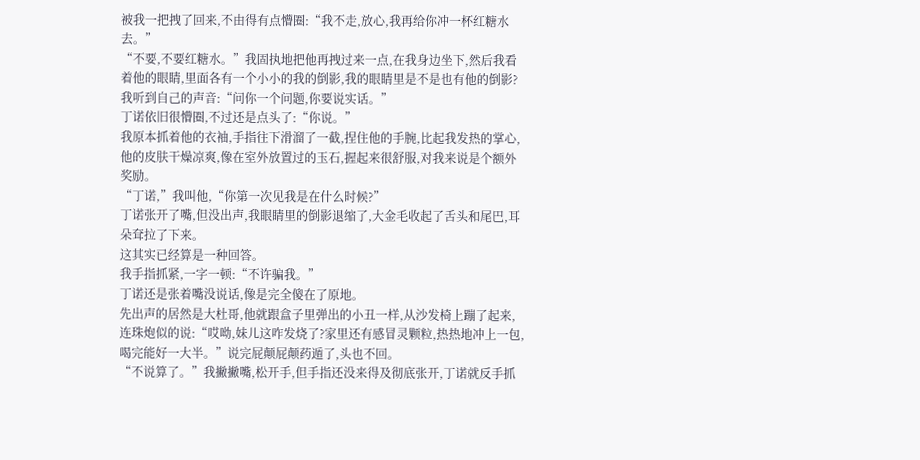被我一把拽了回来,不由得有点懵圈:“我不走,放心,我再给你冲一杯红糖水去。”
“不要,不要红糖水。”我固执地把他再拽过来一点,在我身边坐下,然后我看着他的眼睛,里面各有一个小小的我的倒影,我的眼睛里是不是也有他的倒影?我听到自己的声音:“问你一个问题,你要说实话。”
丁诺依旧很懵圈,不过还是点头了:“你说。”
我原本抓着他的衣袖,手指往下滑溜了一截,捏住他的手腕,比起我发热的掌心,他的皮肤干燥凉爽,像在室外放置过的玉石,握起来很舒服,对我来说是个额外奖励。
“丁诺,”我叫他,“你第一次见我是在什么时候?”
丁诺张开了嘴,但没出声,我眼睛里的倒影退缩了,大金毛收起了舌头和尾巴,耳朵耷拉了下来。
这其实已经算是一种回答。
我手指抓紧,一字一顿:“不许骗我。”
丁诺还是张着嘴没说话,像是完全傻在了原地。
先出声的居然是大杜哥,他就跟盒子里弹出的小丑一样,从沙发椅上蹦了起来,连珠炮似的说:“哎呦,妹儿这咋发烧了?家里还有感冒灵颗粒,热热地冲上一包,喝完能好一大半。”说完屁颠屁颠药遁了,头也不回。
“不说算了。”我撇撇嘴,松开手,但手指还没来得及彻底张开,丁诺就反手抓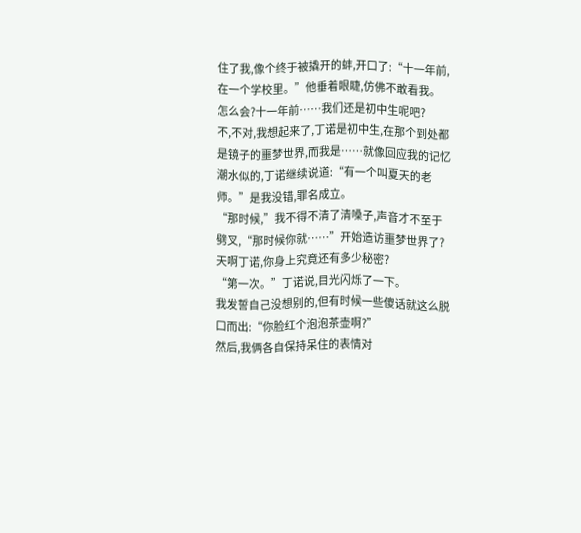住了我,像个终于被撬开的蚌,开口了:“十一年前,在一个学校里。”他垂着眼睫,仿佛不敢看我。
怎么会?十一年前……我们还是初中生呢吧?
不,不对,我想起来了,丁诺是初中生,在那个到处都是镜子的噩梦世界,而我是……就像回应我的记忆潮水似的,丁诺继续说道:“有一个叫夏天的老师。”是我没错,罪名成立。
“那时候,”我不得不清了清嗓子,声音才不至于劈叉,“那时候你就……”开始造访噩梦世界了?
天啊丁诺,你身上究竟还有多少秘密?
“第一次。”丁诺说,目光闪烁了一下。
我发誓自己没想别的,但有时候一些傻话就这么脱口而出:“你脸红个泡泡茶壶啊?”
然后,我俩各自保持呆住的表情对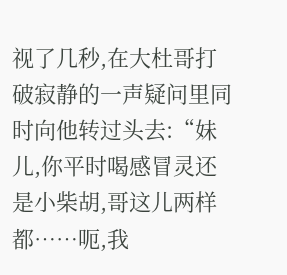视了几秒,在大杜哥打破寂静的一声疑问里同时向他转过头去:“妹儿,你平时喝感冒灵还是小柴胡,哥这儿两样都……呃,我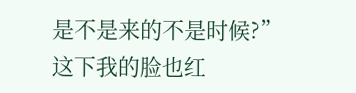是不是来的不是时候?”
这下我的脸也红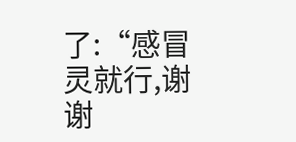了:“感冒灵就行,谢谢